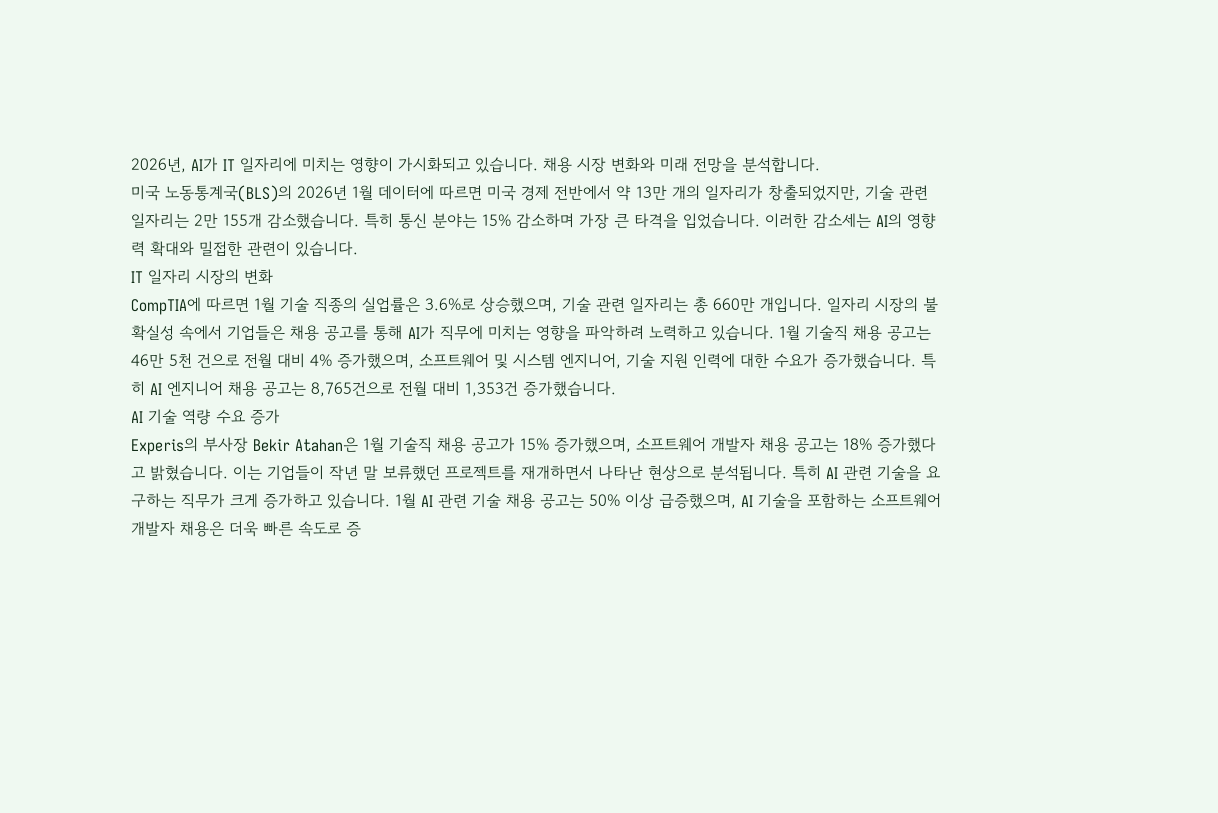2026년, AI가 IT 일자리에 미치는 영향이 가시화되고 있습니다. 채용 시장 변화와 미래 전망을 분석합니다.
미국 노동통계국(BLS)의 2026년 1월 데이터에 따르면 미국 경제 전반에서 약 13만 개의 일자리가 창출되었지만, 기술 관련 일자리는 2만 155개 감소했습니다. 특히 통신 분야는 15% 감소하며 가장 큰 타격을 입었습니다. 이러한 감소세는 AI의 영향력 확대와 밀접한 관련이 있습니다.
IT 일자리 시장의 변화
CompTIA에 따르면 1월 기술 직종의 실업률은 3.6%로 상승했으며, 기술 관련 일자리는 총 660만 개입니다. 일자리 시장의 불확실성 속에서 기업들은 채용 공고를 통해 AI가 직무에 미치는 영향을 파악하려 노력하고 있습니다. 1월 기술직 채용 공고는 46만 5천 건으로 전월 대비 4% 증가했으며, 소프트웨어 및 시스템 엔지니어, 기술 지원 인력에 대한 수요가 증가했습니다. 특히 AI 엔지니어 채용 공고는 8,765건으로 전월 대비 1,353건 증가했습니다.
AI 기술 역량 수요 증가
Experis의 부사장 Bekir Atahan은 1월 기술직 채용 공고가 15% 증가했으며, 소프트웨어 개발자 채용 공고는 18% 증가했다고 밝혔습니다. 이는 기업들이 작년 말 보류했던 프로젝트를 재개하면서 나타난 현상으로 분석됩니다. 특히 AI 관련 기술을 요구하는 직무가 크게 증가하고 있습니다. 1월 AI 관련 기술 채용 공고는 50% 이상 급증했으며, AI 기술을 포함하는 소프트웨어 개발자 채용은 더욱 빠른 속도로 증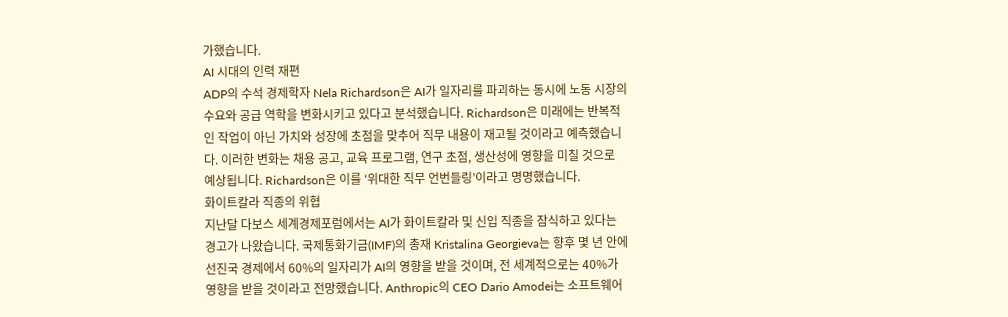가했습니다.
AI 시대의 인력 재편
ADP의 수석 경제학자 Nela Richardson은 AI가 일자리를 파괴하는 동시에 노동 시장의 수요와 공급 역학을 변화시키고 있다고 분석했습니다. Richardson은 미래에는 반복적인 작업이 아닌 가치와 성장에 초점을 맞추어 직무 내용이 재고될 것이라고 예측했습니다. 이러한 변화는 채용 공고, 교육 프로그램, 연구 초점, 생산성에 영향을 미칠 것으로 예상됩니다. Richardson은 이를 ‘위대한 직무 언번들링’이라고 명명했습니다.
화이트칼라 직종의 위협
지난달 다보스 세계경제포럼에서는 AI가 화이트칼라 및 신입 직종을 잠식하고 있다는 경고가 나왔습니다. 국제통화기금(IMF)의 총재 Kristalina Georgieva는 향후 몇 년 안에 선진국 경제에서 60%의 일자리가 AI의 영향을 받을 것이며, 전 세계적으로는 40%가 영향을 받을 것이라고 전망했습니다. Anthropic의 CEO Dario Amodei는 소프트웨어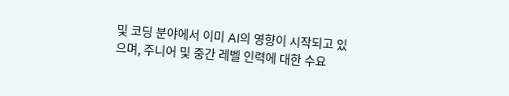및 코딩 분야에서 이미 AI의 영향이 시작되고 있으며, 주니어 및 중간 레벨 인력에 대한 수요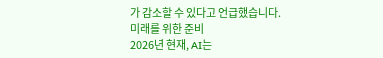가 감소할 수 있다고 언급했습니다.
미래를 위한 준비
2026년 현재, AI는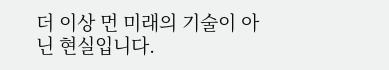더 이상 먼 미래의 기술이 아닌 현실입니다.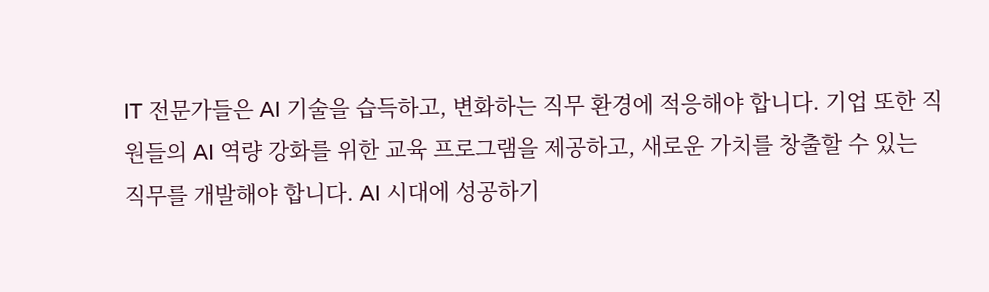IT 전문가들은 AI 기술을 습득하고, 변화하는 직무 환경에 적응해야 합니다. 기업 또한 직원들의 AI 역량 강화를 위한 교육 프로그램을 제공하고, 새로운 가치를 창출할 수 있는 직무를 개발해야 합니다. AI 시대에 성공하기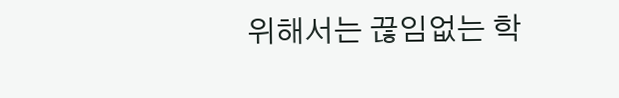위해서는 끊임없는 학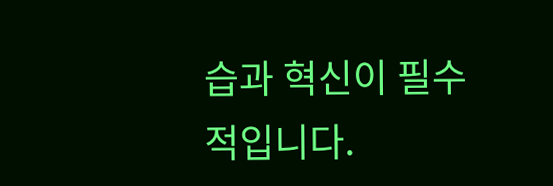습과 혁신이 필수적입니다.